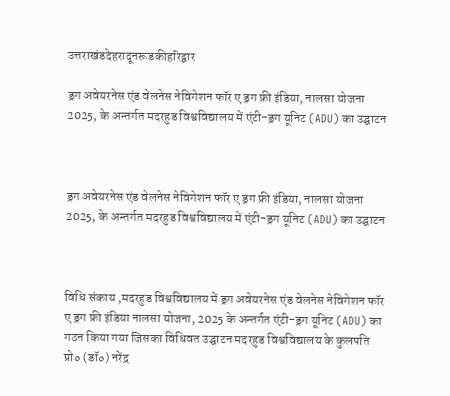उत्तराखंडदेहरादूनरूडकीहरिद्वार

ड्रग अवेयरनेस एंड वेलनेस नेविगेशन फॉर ए ड्रग फ्री इंडिया, नालसा योजना 2025, के अन्तर्गत मदरहुड विश्वविद्यालय में एंटी-ड्रग यूनिट (ADU) का उद्घाटन



ड्रग अवेयरनेस एंड वेलनेस नेविगेशन फॉर ए ड्रग फ्री इंडिया, नालसा योजना 2025, के अन्तर्गत मदरहुड विश्वविद्यालय में एंटी-ड्रग यूनिट (ADU) का उद्घाटन



विधि संकाय ,मदरहुड विश्वविद्यालय में ड्रग अवेयरनेस एंड वेलनेस नेविगेशन फॉर ए ड्रग फ्री इंडिया नालसा योजना, 2025 के अन्तर्गत एंटी-ड्रग यूनिट (ADU) का गठन किया गया जिसका विधिवत उद्घाटन मदरहुड विश्वविद्यालय के कुलपति प्रो० (डॉ०) नरेंद्र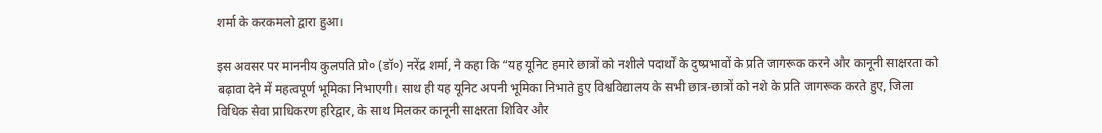शर्मा के करकमलो द्वारा हुआ।

इस अवसर पर माननीय कुलपति प्रो० (डॉ०) नरेंद्र शर्मा, ने कहा कि “यह यूनिट हमारे छात्रों को नशीले पदार्थों के दुष्प्रभावों के प्रति जागरूक करने और कानूनी साक्षरता को बढ़ावा देने में महत्वपूर्ण भूमिका निभाएगी। साथ ही यह यूनिट अपनी भूमिका निभाते हुए विश्वविद्यालय के सभी छात्र-छात्रों को नशे के प्रति जागरूक करते हुए, जिला विधिक सेवा प्राधिकरण हरिद्वार, के साथ मिलकर कानूनी साक्षरता शिविर और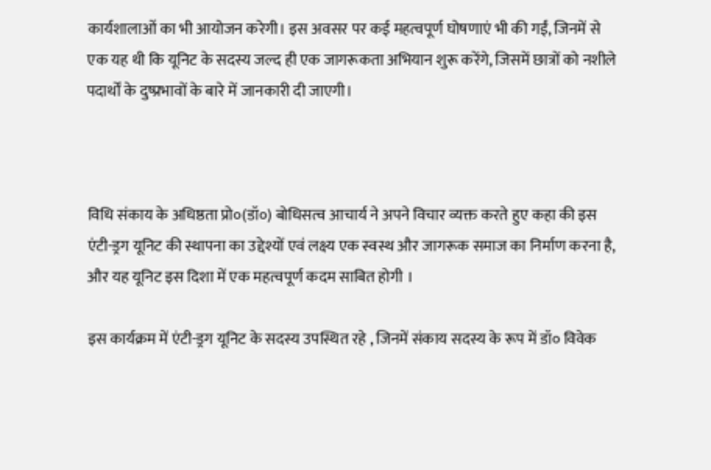कार्यशालाओं का भी आयोजन करेगी। इस अवसर पर कई महत्वपूर्ण घोषणाएं भी की गईं, जिनमें से एक यह थी कि यूनिट के सदस्य जल्द ही एक जागरूकता अभियान शुरू करेंगे, जिसमें छात्रों को नशीले पदार्थों के दुष्प्रभावों के बारे में जानकारी दी जाएगी।



विधि संकाय के अधिष्ठता प्रो०(डॉ०) बोधिसत्व आचार्य ने अपने विचार व्यक्त करते हुए कहा की इस एंटी-ड्रग यूनिट की स्थापना का उद्देश्यों एवं लक्ष्य एक स्वस्थ और जागरूक समाज का निर्माण करना है, और यह यूनिट इस दिशा में एक महत्वपूर्ण कदम साबित होगी ।

इस कार्यक्रम में एंटी-ड्रग यूनिट के सदस्य उपस्थित रहे , जिनमें संकाय सदस्य के रूप में डॉ० विवेक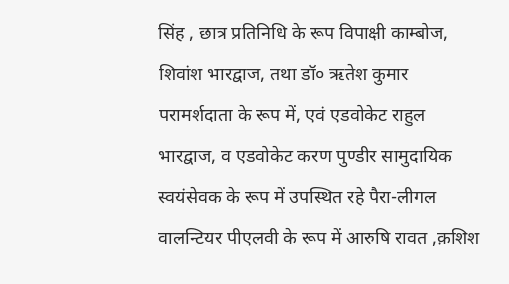सिंह , छात्र प्रतिनिधि के रूप विपाक्षी काम्बोज, शिवांश भारद्वाज, तथा डॉ० ऋतेश कुमार परामर्शदाता के रूप में, एवं एडवोकेट राहुल भारद्वाज, व एडवोकेट करण पुण्डीर सामुदायिक स्वयंसेवक के रूप में उपस्थित रहे पैरा-लीगल वालन्टियर पीएलवी के रूप में आरुषि रावत ,क़शिश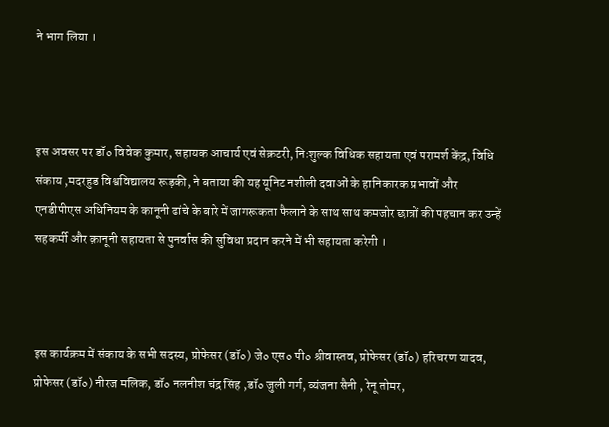ने भाग लिया ।



इस अवसर पर डॉ० विवेक कुमार, सहायक आचार्य एवं सेक्रटरी, निःशुल्क विधिक सहायता एवं परामर्श केंद्र, विधि संकाय ,मदरहुड विश्वविद्यालय रूड़की, ने बताया की यह यूनिट नशीली दवाओं के हानिकारक प्रभावों और एनडीपीएस अधिनियम के कानूनी ढांचे के बारे में जागरूकता फैलाने के साथ साथ कमजोर छात्रों की पहचान कर उन्हें सहकर्मी और क़ानूनी सहायता से पुनर्वास की सुविधा प्रदान करने में भी सहायता करेगी ।



इस कार्यक्रम में संकाय के सभी सदस्य, प्रोफेसर (डॉ०) जे० एस० पी० श्रीवास्तव, प्रोफेसर (डॉ०) हरिचरण यादव, प्रोफेसर (डॉ०) नीरज मलिक, डॉ० नलनीश चंद्र सिंह ,डॉ० जुली गर्ग, व्यंजना सैनी , रेनू तोमर,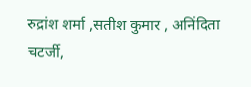रुद्रांश शर्मा ,सतीश कुमार , अनिंदिता चटर्जी,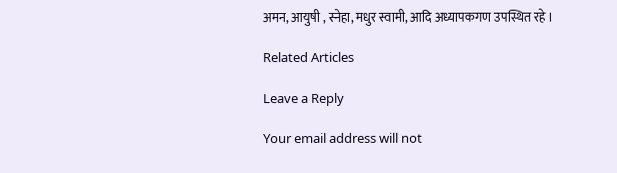अमन, आयुषी , स्नेहा, मधुर स्वामी, आदि अध्यापकगण उपस्थित रहे ।

Related Articles

Leave a Reply

Your email address will not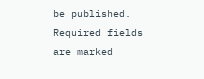be published. Required fields are marked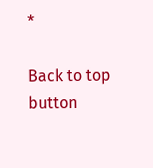*

Back to top button